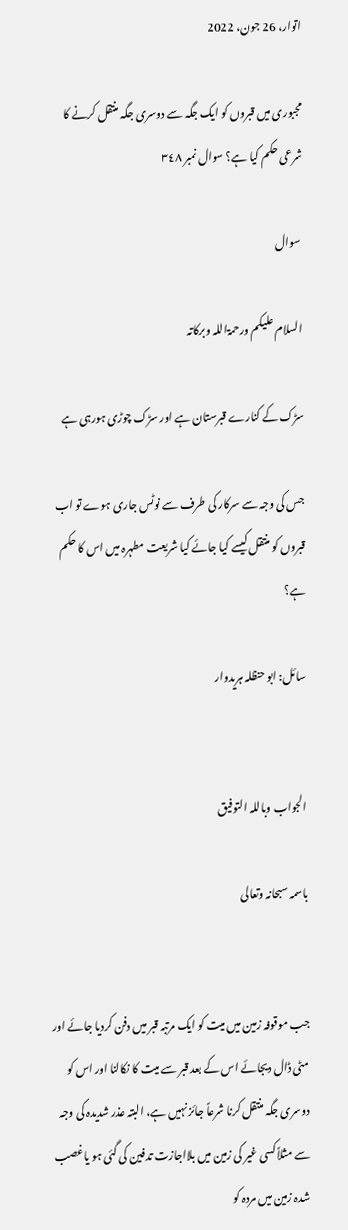اتوار، 26 جون، 2022

مجبوری میں قبروں کو ایک جگہ سے دوسری جگہ منتقل کرنے کا شرعی حکم کیا ہے؟ سوال نمبر ٣٤٨

 سوال

السلام علیکم ورحمۃاللہ وبرکاتہ

سڑک کے کنارے قبرستان ہے اور سڑک چوڑی ہورہی ہے

جس کی وجہ سے سرکار کی طرف سے نوٹس جاری ہوے تو اب قبروں کو منتقل کیسے کیا جائے کیا شریعت مطہرہ میں اس کا حکم ہے؟

سائل: ابو حنظلہ ہریدوار


الجواب وباللہ التوفیق

باسمہ سبحانہ وتعالی


جب موقوفہ زمین میں میت کو ایک مرتبہ قبر میں دفن کردیا جائے اور مٹی ڈال دیجائے اس کے بعد قبر سے میت کا نکالنا اور اس کو دوسری جگہ منتقل کرنا شرعاً جائز نہیں ہے، البتہ عذر شدیدہ کی وجہ سے مثلاً کسی غیر کی زمین میں بلااجازت تدفین کی گئی ہو یاغصب شدہ زمین میں مردہ کو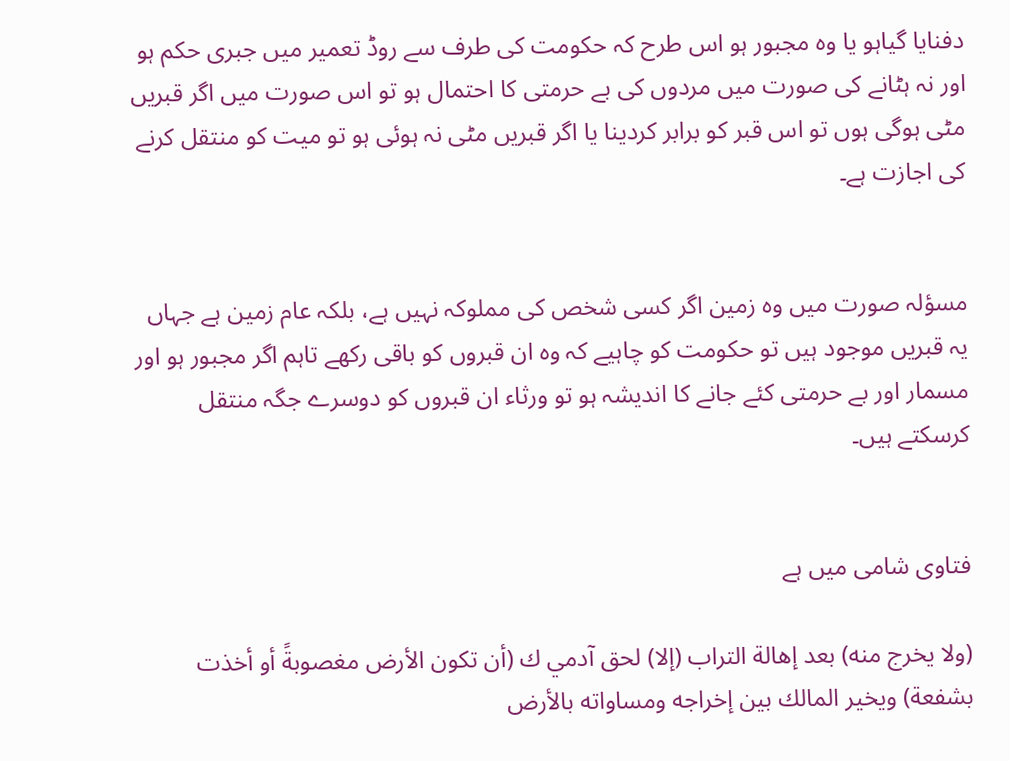دفنایا گیاہو یا وہ مجبور ہو اس طرح کہ حکومت کی طرف سے روڈ تعمیر میں جبری حکم ہو اور نہ ہٹانے کی صورت میں مردوں کی بے حرمتی کا احتمال ہو تو اس صورت میں اگر قبریں مٹی ہوگی ہوں تو اس قبر کو برابر کردینا یا اگر قبریں مٹی نہ ہوئی ہو تو میت کو منتقل کرنے کی اجازت ہے۔


مسؤلہ صورت میں وہ زمین اگر کسی شخص کی مملوکہ نہیں ہے، بلکہ عام زمین ہے جہاں یہ قبریں موجود ہیں تو حکومت کو چاہیے کہ وہ ان قبروں کو باقی رکھے تاہم اگر مجبور ہو اور مسمار اور بے حرمتی کئے جانے کا اندیشہ ہو تو ورثاء ان قبروں کو دوسرے جگہ منتقل کرسکتے ہیں۔


فتاوی شامی میں ہے

(ولا يخرج منه) بعد إهالة التراب (إلا) لحق آدمي ك (أن تكون الأرض مغصوبةً أو أخذت بشفعة) ويخير المالك بين إخراجه ومساواته بالأرض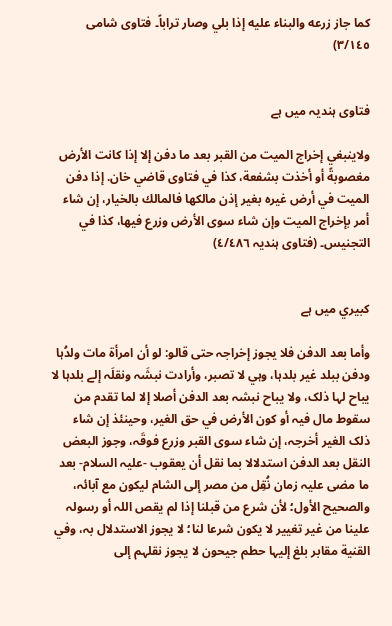كما جاز زرعه والبناء عليه إذا بلي وصار تراباً۔ فتاوی شامی ٣/١٤٥)


فتاوی ہندیہ میں ہے

ولاينبغي إخراج الميت من القبر بعد ما دفن إلا إذا كانت الأرض مغصوبةً أو أخذت بشفعة، كذا في فتاوى قاضي خان. إذا دفن الميت في أرض غيره بغير إذن مالكها فالمالك بالخيار، إن شاء أمر بإخراج الميت وإن شاء سوى الأرض وزرع فيها، كذا في التجنيس۔ (فتاوی ہندیہ ٤/٤٨٦)


کبیري میں ہے

وأما بعد الدفن فلا یجوز إخراجہ حتی قالو: لو أن امرأة مات ولدُہا ودفن ببلد غیر بلدہا، وہي لا تصبر، وأرادت نبشَہ ونقلَہ إلے بلدہا لا یباح لہا ذلک، ولا یباح نبشہ بعد الدفن أصلا إلا لما تقدم من سقوط مال فیہ أو کون الأرض في حق الغیر، وحینئذ إن شاء ذلک الغیر أخرجہ، إن شاء سوی القبر وزرع فوقَہ، وجوز البعض النقل بعد الدفن استدلالا بما نقل أن یعقوب -علیہ السلام- بعد ما مضی علیہ زمان نُقِل من مصر إلی الشام لیکون مع آبائہ، والصحیح الأول؛ لأن شرع من قبلنا إذا لم یقص اللہ أو رسولہ علینا من غیر تغییر لا یکون شرعا لنا؛ لا یجوز الاستدلال بہ، وفي القنیة مقابر بلغ إلیہا حطم جیحون لا یجوز نقلہم إلی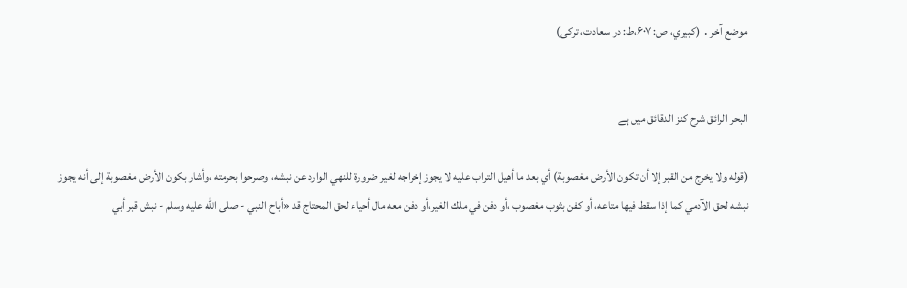موضع آخر․ (کبیري، ص: ۶۰۷،ط: در سعادت، ترکی)


البحر الرائق شرح كنز الدقائق میں ہے

(قوله ولا يخرج من القبر إلا أن تكون الأرض مغصوبة) أي بعد ما أهيل التراب عليه لا يجوز إخراجه لغير ضرورة للنهي الوارد عن نبشه، وصرحوا بحرمته ،وأشار بكون الأرض مغصوبة إلى أنه يجوز نبشه لحق الآدمي كما إذا سقط فيها متاعه، أو كفن بثوب مغصوب ،أو دفن في ملك الغير،أو دفن معه مال أحياء لحق المحتاج قد «أباح النبي - صلى الله عليه وسلم - نبش قبر أبي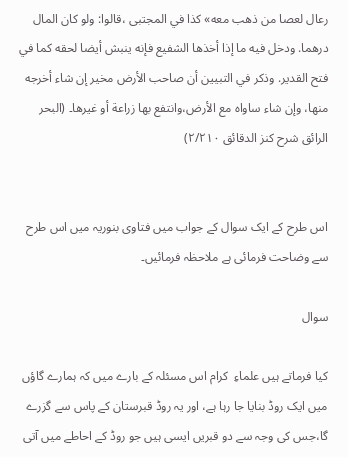رعال لعصا من ذهب معه» كذا في المجتبى ،قالوا: ولو كان المال درهما. ودخل فيه ما إذا أخذها الشفيع فإنه ينبش أيضا لحقه كما في فتح القدير. وذكر في التبيين أن صاحب الأرض مخير إن شاء أخرجه منها، وإن شاء ساواه مع الأرض،وانتفع بها زراعة أو غيرها۔ (البحر الرائق شرح كنز الدقائق ٢/٢١٠)


اس طرح کے ایک سوال کے جواب میں فتاوی بنوریہ میں اس طرح سے وضاحت فرمائی ہے ملاحظہ فرمائیں۔

سوال

کیا فرماتے ہیں علماءِ  کرام اس مسئلہ کے بارے میں کہ ہمارے گاؤں میں ایک روڈ بنایا جا رہا ہے، اور یہ روڈ قبرستان کے پاس سے گزرے گا،جس کی وجہ سے دو قبریں ایسی ہیں جو روڈ کے احاطے میں آتی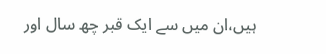ہیں،ان میں سے ایک قبر چھ سال اور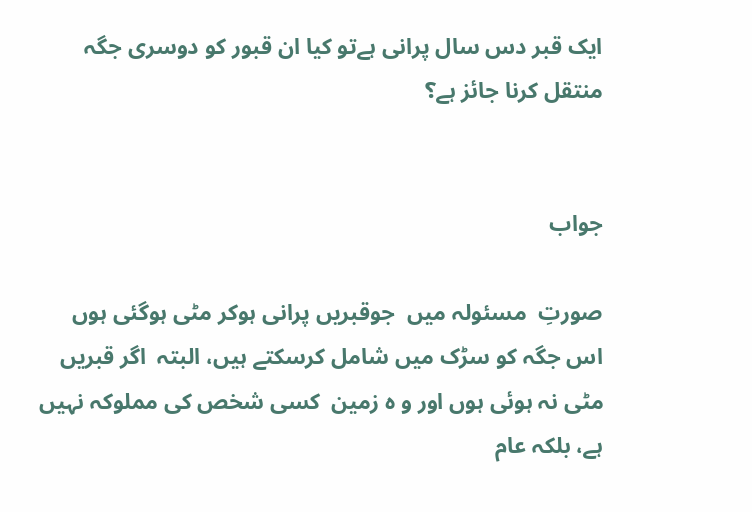ایک قبر دس سال پرانی ہےتو کیا ان قبور کو دوسری جگہ منتقل کرنا جائز ہے؟


جواب

صورتِ  مسئولہ میں  جوقبریں پرانی ہوکر مٹی ہوگئی ہوں  اس جگہ کو سڑک میں شامل کرسکتے ہیں، البتہ  اگر قبریں مٹی نہ ہوئی ہوں اور و ہ زمین  کسی شخص کی مملوکہ نہیں ہے، بلکہ عام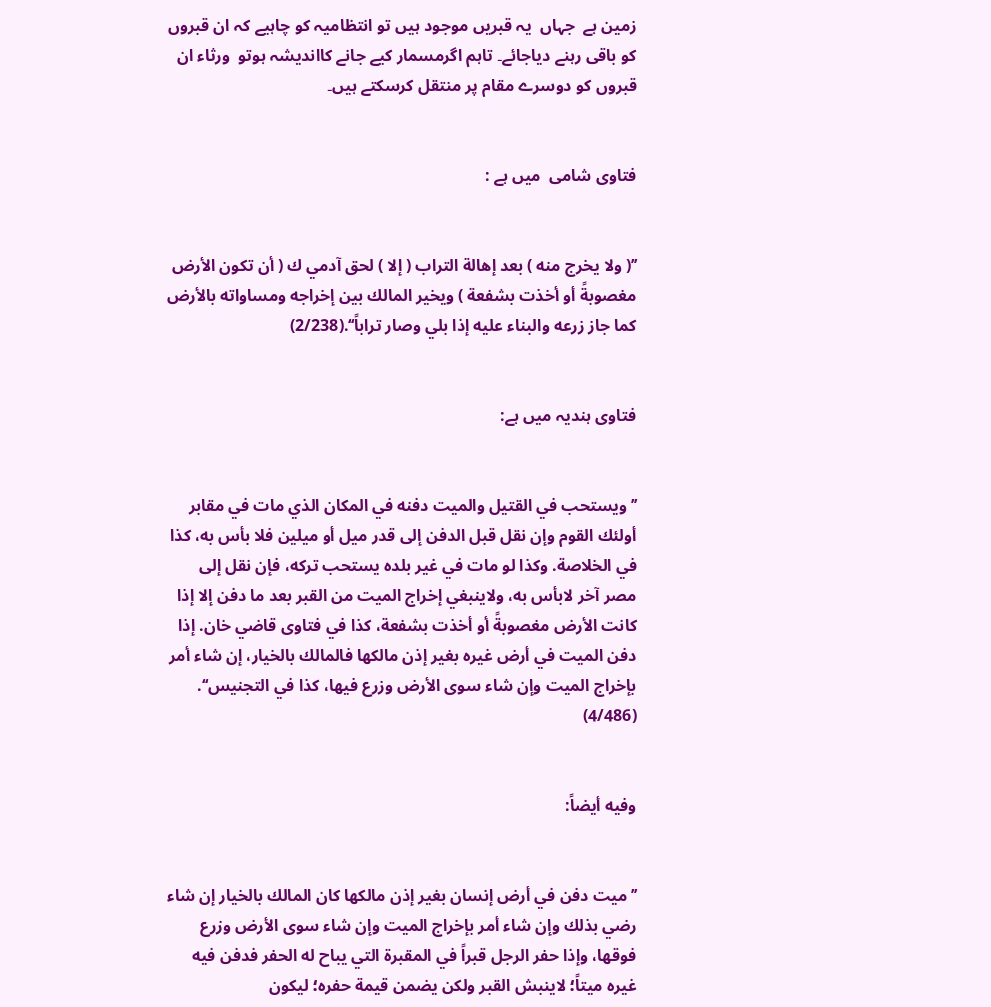زمین ہے  جہاں  یہ قبریں موجود ہیں تو انتظامیہ کو چاہیے کہ ان قبروں کو باقی رہنے دیاجائے۔ تاہم اگرمسمار کیے جانے کااندیشہ ہوتو  ورثاء ان قبروں کو دوسرے مقام پر منتقل کرسکتے ہیں۔


فتاوی شامی  میں ہے :


’’( ولا يخرج منه ) بعد إهالة التراب ( إلا ) لحق آدمي ك ( أن تكون الأرض مغصوبةً أو أخذت بشفعة ) ويخير المالك بين إخراجه ومساواته بالأرض كما جاز زرعه والبناء عليه إذا بلي وصار تراباً‘‘.(2/238)


فتاوی ہندیہ میں ہے:


’’ ويستحب في القتيل والميت دفنه في المكان الذي مات في مقابر أولئك القوم وإن نقل قبل الدفن إلى قدر ميل أو ميلين فلا بأس به، كذا في الخلاصة. وكذا لو مات في غير بلده يستحب تركه، فإن نقل إلى مصر آخر لابأس به، ولاينبغي إخراج الميت من القبر بعد ما دفن إلا إذا كانت الأرض مغصوبةً أو أخذت بشفعة، كذا في فتاوى قاضي خان. إذا دفن الميت في أرض غيره بغير إذن مالكها فالمالك بالخيار، إن شاء أمر بإخراج الميت وإن شاء سوى الأرض وزرع فيها، كذا في التجنيس‘‘. (4/486)


وفیه أیضاً:


’’ميت دفن في أرض إنسان بغير إذن مالكها كان المالك بالخيار إن شاء رضي بذلك وإن شاء أمر بإخراج الميت وإن شاء سوى الأرض وزرع فوقها، وإذا حفر الرجل قبراً في المقبرة التي يباح له الحفر فدفن فيه غيره ميتاً؛ لاينبش القبر ولكن يضمن قيمة حفره؛ ليكون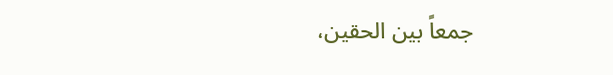جمعاً بين الحقين،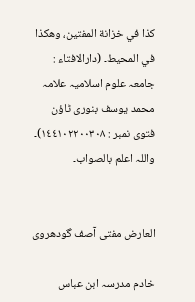كذا في خزانة المفتين، وهكذا في المحيط۔ (دارالافتاء : جامعہ علوم اسلامیہ علامہ محمد یوسف بنوری ٹاؤن فتوی نمبر : ١٤٤١٠٢٢٠٠٣٠٨)۔ واللہ اعلم بالصواب۔


العارض مفتی آصف گودھروی

خادم مدرسہ ابن عباس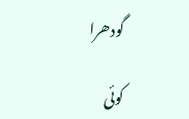گودھرا

کوئی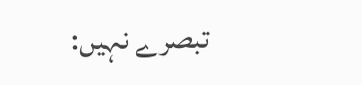تبصرے نہیں: